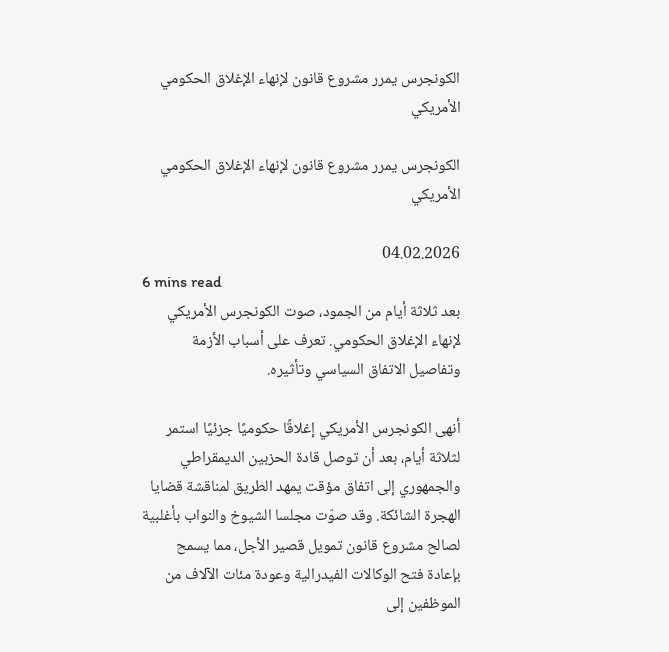الكونجرس يمرر مشروع قانون لإنهاء الإغلاق الحكومي الأمريكي

الكونجرس يمرر مشروع قانون لإنهاء الإغلاق الحكومي الأمريكي

04.02.2026
6 mins read
بعد ثلاثة أيام من الجمود، صوت الكونجرس الأمريكي لإنهاء الإغلاق الحكومي. تعرف على أسباب الأزمة وتفاصيل الاتفاق السياسي وتأثيره.

أنهى الكونجرس الأمريكي إغلاقًا حكوميًا جزئيًا استمر لثلاثة أيام، بعد أن توصل قادة الحزبين الديمقراطي والجمهوري إلى اتفاق مؤقت يمهد الطريق لمناقشة قضايا الهجرة الشائكة. وقد صوّت مجلسا الشيوخ والنواب بأغلبية لصالح مشروع قانون تمويل قصير الأجل، مما يسمح بإعادة فتح الوكالات الفيدرالية وعودة مئات الآلاف من الموظفين إلى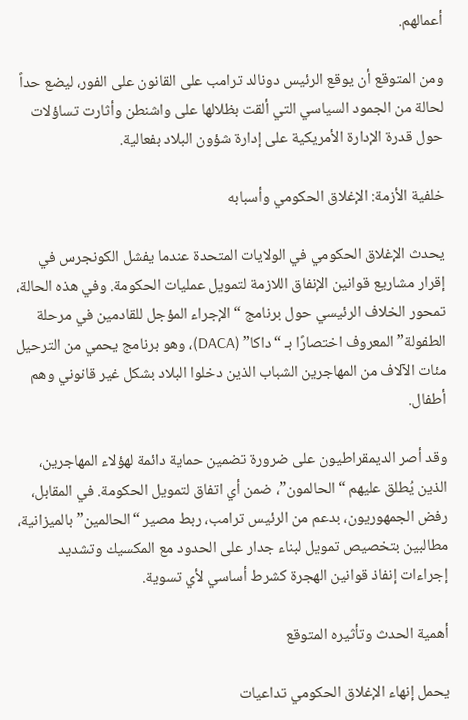أعمالهم.

ومن المتوقع أن يوقع الرئيس دونالد ترامب على القانون على الفور، ليضع حداً لحالة من الجمود السياسي التي ألقت بظلالها على واشنطن وأثارت تساؤلات حول قدرة الإدارة الأمريكية على إدارة شؤون البلاد بفعالية.

خلفية الأزمة: الإغلاق الحكومي وأسبابه

يحدث الإغلاق الحكومي في الولايات المتحدة عندما يفشل الكونجرس في إقرار مشاريع قوانين الإنفاق اللازمة لتمويل عمليات الحكومة. وفي هذه الحالة، تمحور الخلاف الرئيسي حول برنامج “الإجراء المؤجل للقادمين في مرحلة الطفولة” المعروف اختصارًا بـ “داكا” (DACA)، وهو برنامج يحمي من الترحيل مئات الآلاف من المهاجرين الشباب الذين دخلوا البلاد بشكل غير قانوني وهم أطفال.

وقد أصر الديمقراطيون على ضرورة تضمين حماية دائمة لهؤلاء المهاجرين، الذين يُطلق عليهم “الحالمون”، ضمن أي اتفاق لتمويل الحكومة. في المقابل، رفض الجمهوريون، بدعم من الرئيس ترامب، ربط مصير “الحالمين” بالميزانية، مطالبين بتخصيص تمويل لبناء جدار على الحدود مع المكسيك وتشديد إجراءات إنفاذ قوانين الهجرة كشرط أساسي لأي تسوية.

أهمية الحدث وتأثيره المتوقع

يحمل إنهاء الإغلاق الحكومي تداعيات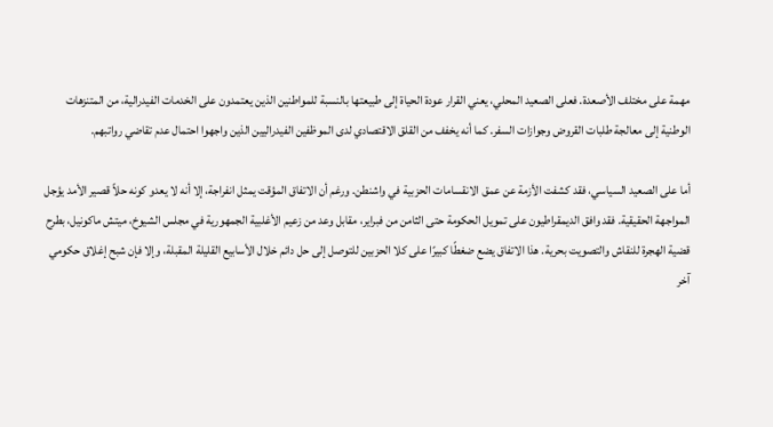مهمة على مختلف الأصعدة. فعلى الصعيد المحلي، يعني القرار عودة الحياة إلى طبيعتها بالنسبة للمواطنين الذين يعتمدون على الخدمات الفيدرالية، من المتنزهات الوطنية إلى معالجة طلبات القروض وجوازات السفر. كما أنه يخفف من القلق الاقتصادي لدى الموظفين الفيدراليين الذين واجهوا احتمال عدم تقاضي رواتبهم.

أما على الصعيد السياسي، فقد كشفت الأزمة عن عمق الانقسامات الحزبية في واشنطن. ورغم أن الاتفاق المؤقت يمثل انفراجة، إلا أنه لا يعدو كونه حلاً قصير الأمد يؤجل المواجهة الحقيقية. فقد وافق الديمقراطيون على تمويل الحكومة حتى الثامن من فبراير، مقابل وعد من زعيم الأغلبية الجمهورية في مجلس الشيوخ، ميتش ماكونيل، بطرح قضية الهجرة للنقاش والتصويت بحرية. هذا الاتفاق يضع ضغطًا كبيرًا على كلا الحزبين للتوصل إلى حل دائم خلال الأسابيع القليلة المقبلة، وإلا فإن شبح إغلاق حكومي آخر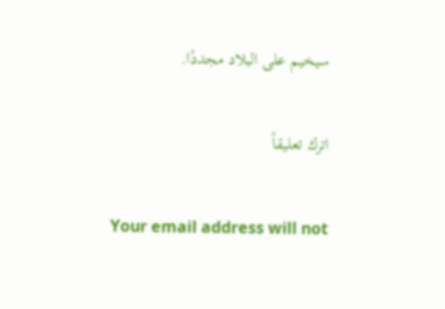سيخيم على البلاد مجددًا.

اترك تعليقاً

Your email address will not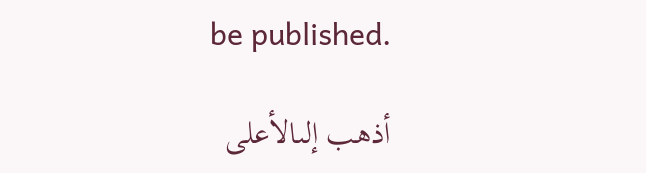be published.

أذهب إلىالأعلى